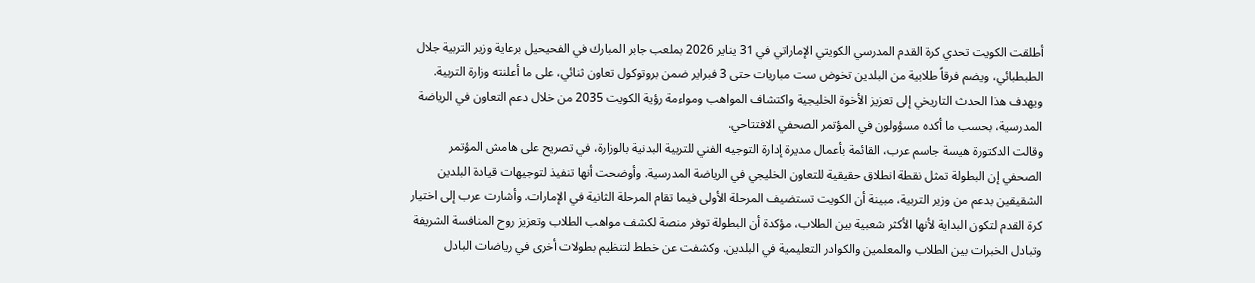أطلقت الكويت تحدي كرة القدم المدرسي الكويتي الإماراتي في 31 يناير 2026 بملعب جابر المبارك في الفحيحيل برعاية وزير التربية جلال الطبطبائي، ويضم فرقاً طلابية من البلدين تخوض ست مباريات حتى 3 فبراير ضمن بروتوكول تعاون ثنائي، على ما أعلنته وزارة التربية. ويهدف هذا الحدث التاريخي إلى تعزيز الأخوة الخليجية واكتشاف المواهب ومواءمة رؤية الكويت 2035 من خلال دعم التعاون في الرياضة المدرسية، بحسب ما أكده مسؤولون في المؤتمر الصحفي الافتتاحي.
وقالت الدكتورة هيسة جاسم عرب، القائمة بأعمال مديرة إدارة التوجيه الفني للتربية البدنية بالوزارة، في تصريح على هامش المؤتمر الصحفي إن البطولة تمثل نقطة انطلاق حقيقية للتعاون الخليجي في الرياضة المدرسية. وأوضحت أنها تنفيذ لتوجيهات قيادة البلدين الشقيقين بدعم من وزير التربية، مبينة أن الكويت تستضيف المرحلة الأولى فيما تقام المرحلة الثانية في الإمارات. وأشارت عرب إلى اختيار كرة القدم لتكون البداية لأنها الأكثر شعبية بين الطلاب، مؤكدة أن البطولة توفر منصة لكشف مواهب الطلاب وتعزيز روح المنافسة الشريفة وتبادل الخبرات بين الطلاب والمعلمين والكوادر التعليمية في البلدين. وكشفت عن خطط لتنظيم بطولات أخرى في رياضات البادل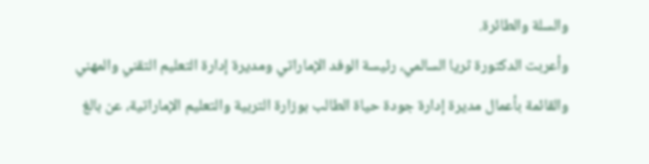والسلة والطائرة.
وأعربت الدكتورة ثريا السالمي، رئيسة الوفد الإماراتي ومديرة إدارة التعليم التقني والمهني والقائمة بأعمال مديرة إدارة جودة حياة الطالب بوزارة التربية والتعليم الإماراتية، عن بالغ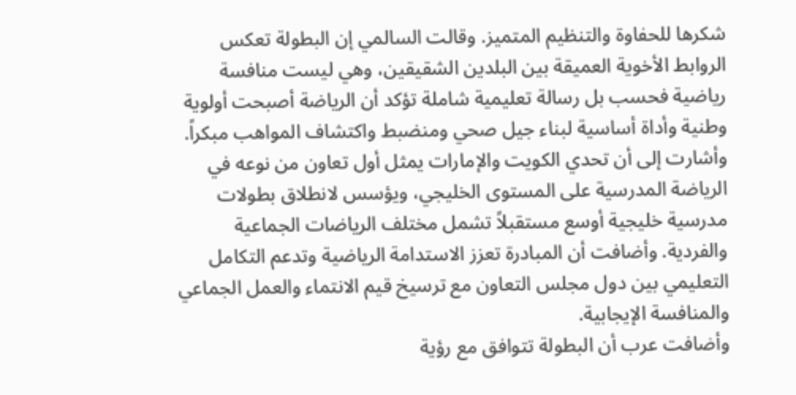شكرها للحفاوة والتنظيم المتميز. وقالت السالمي إن البطولة تعكس الروابط الأخوية العميقة بين البلدين الشقيقين، وهي ليست منافسة رياضية فحسب بل رسالة تعليمية شاملة تؤكد أن الرياضة أصبحت أولوية وطنية وأداة أساسية لبناء جيل صحي ومنضبط واكتشاف المواهب مبكراً. وأشارت إلى أن تحدي الكويت والإمارات يمثل أول تعاون من نوعه في الرياضة المدرسية على المستوى الخليجي، ويؤسس لانطلاق بطولات مدرسية خليجية أوسع مستقبلاً تشمل مختلف الرياضات الجماعية والفردية. وأضافت أن المبادرة تعزز الاستدامة الرياضية وتدعم التكامل التعليمي بين دول مجلس التعاون مع ترسيخ قيم الانتماء والعمل الجماعي والمنافسة الإيجابية.
وأضافت عرب أن البطولة تتوافق مع رؤية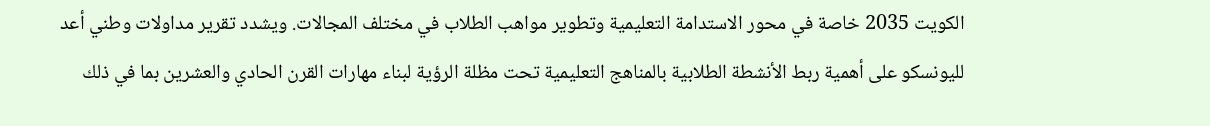الكويت 2035 خاصة في محور الاستدامة التعليمية وتطوير مواهب الطلاب في مختلف المجالات. ويشدد تقرير مداولات وطني أعد لليونسكو على أهمية ربط الأنشطة الطلابية بالمناهج التعليمية تحت مظلة الرؤية لبناء مهارات القرن الحادي والعشرين بما في ذلك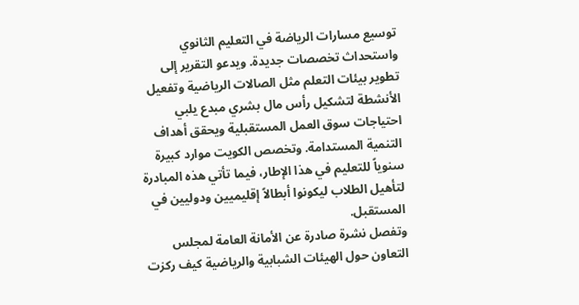توسيع مسارات الرياضة في التعليم الثانوي واستحداث تخصصات جديدة. ويدعو التقرير إلى تطوير بيئات التعلم مثل الصالات الرياضية وتفعيل الأنشطة لتشكيل رأس مال بشري مبدع يلبي احتياجات سوق العمل المستقبلية ويحقق أهداف التنمية المستدامة. وتخصص الكويت موارد كبيرة سنوياً للتعليم في هذا الإطار، فيما تأتي هذه المبادرة لتأهيل الطلاب ليكونوا أبطالاً إقليميين ودوليين في المستقبل.
وتفصل نشرة صادرة عن الأمانة العامة لمجلس التعاون حول الهيئات الشبابية والرياضية كيف ركزت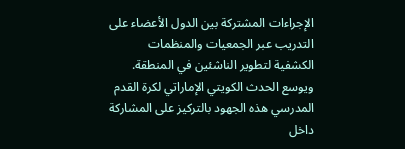الإجراءات المشتركة بين الدول الأعضاء على التدريب عبر الجمعيات والمنظمات الكشفية لتطوير الناشئين في المنطقة. ويوسع الحدث الكويتي الإماراتي لكرة القدم المدرسي هذه الجهود بالتركيز على المشاركة داخل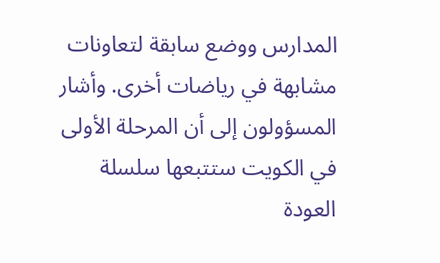المدارس ووضع سابقة لتعاونات مشابهة في رياضات أخرى. وأشار المسؤولون إلى أن المرحلة الأولى في الكويت ستتبعها سلسلة العودة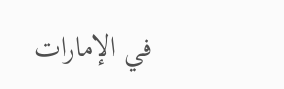في الإمارات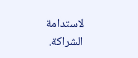لاستدامة الشراكة.